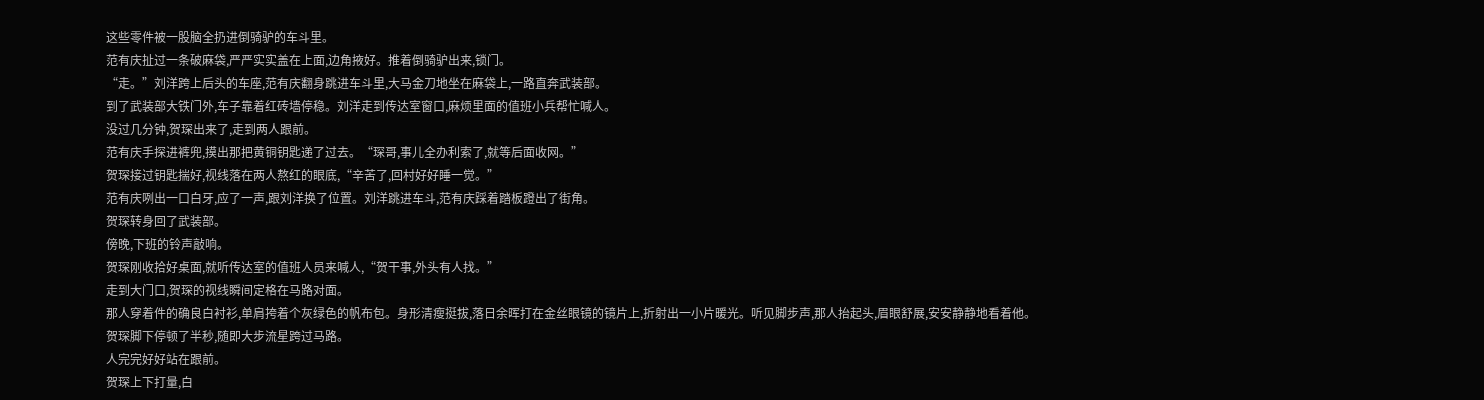这些零件被一股脑全扔进倒骑驴的车斗里。
范有庆扯过一条破麻袋,严严实实盖在上面,边角掖好。推着倒骑驴出来,锁门。
“走。”刘洋跨上后头的车座,范有庆翻身跳进车斗里,大马金刀地坐在麻袋上,一路直奔武装部。
到了武装部大铁门外,车子靠着红砖墙停稳。刘洋走到传达室窗口,麻烦里面的值班小兵帮忙喊人。
没过几分钟,贺琛出来了,走到两人跟前。
范有庆手探进裤兜,摸出那把黄铜钥匙递了过去。“琛哥,事儿全办利索了,就等后面收网。”
贺琛接过钥匙揣好,视线落在两人熬红的眼底,“辛苦了,回村好好睡一觉。”
范有庆咧出一口白牙,应了一声,跟刘洋换了位置。刘洋跳进车斗,范有庆踩着踏板蹬出了街角。
贺琛转身回了武装部。
傍晚,下班的铃声敲响。
贺琛刚收拾好桌面,就听传达室的值班人员来喊人,“贺干事,外头有人找。”
走到大门口,贺琛的视线瞬间定格在马路对面。
那人穿着件的确良白衬衫,单肩挎着个灰绿色的帆布包。身形清瘦挺拔,落日余晖打在金丝眼镜的镜片上,折射出一小片暖光。听见脚步声,那人抬起头,眉眼舒展,安安静静地看着他。
贺琛脚下停顿了半秒,随即大步流星跨过马路。
人完完好好站在跟前。
贺琛上下打量,白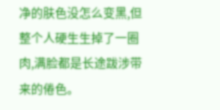净的肤色没怎么变黑,但整个人硬生生掉了一圈肉,满脸都是长途跋涉带来的倦色。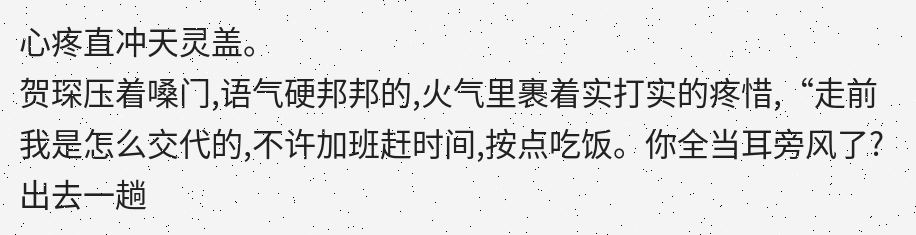心疼直冲天灵盖。
贺琛压着嗓门,语气硬邦邦的,火气里裹着实打实的疼惜,“走前我是怎么交代的,不许加班赶时间,按点吃饭。你全当耳旁风了?出去一趟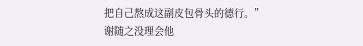把自己熬成这副皮包骨头的德行。”
谢随之没理会他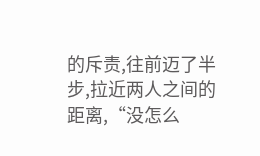的斥责,往前迈了半步,拉近两人之间的距离,“没怎么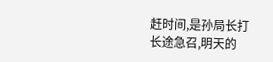赶时间,是孙局长打长途急召,明天的